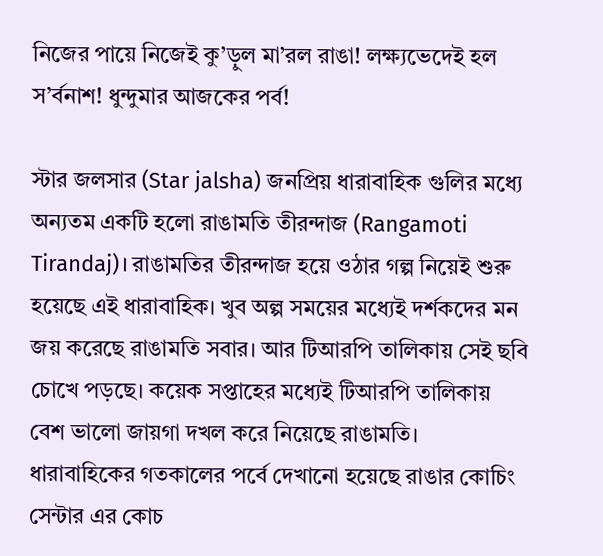নিজের পায়ে নিজেই কু’ড়ুল মা’রল রাঙা! লক্ষ্যভেদেই হল স’র্বনাশ! ধুন্দুমার আজকের পর্ব!

স্টার জলসার (Star jalsha) জনপ্রিয় ধারাবাহিক গুলির মধ্যে অন্যতম একটি হলো রাঙামতি তীরন্দাজ (Rangamoti Tirandaj)। রাঙামতির তীরন্দাজ হয়ে ওঠার গল্প নিয়েই শুরু হয়েছে এই ধারাবাহিক। খুব অল্প সময়ের মধ্যেই দর্শকদের মন জয় করেছে রাঙামতি সবার। আর টিআরপি তালিকায় সেই ছবি চোখে পড়ছে। কয়েক সপ্তাহের মধ্যেই টিআরপি তালিকায় বেশ ভালো জায়গা দখল করে নিয়েছে রাঙামতি।
ধারাবাহিকের গতকালের পর্বে দেখানো হয়েছে রাঙার কোচিং সেন্টার এর কোচ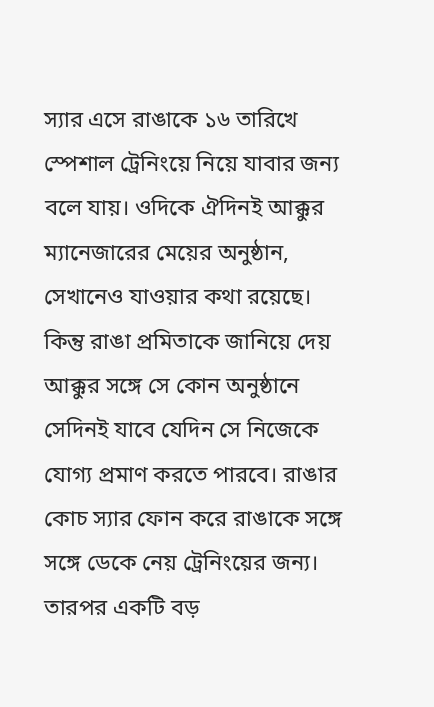স্যার এসে রাঙাকে ১৬ তারিখে স্পেশাল ট্রেনিংয়ে নিয়ে যাবার জন্য বলে যায়। ওদিকে ঐদিনই আক্কুর ম্যানেজারের মেয়ের অনুষ্ঠান, সেখানেও যাওয়ার কথা রয়েছে। কিন্তু রাঙা প্রমিতাকে জানিয়ে দেয় আক্কুর সঙ্গে সে কোন অনুষ্ঠানে সেদিনই যাবে যেদিন সে নিজেকে যোগ্য প্রমাণ করতে পারবে। রাঙার কোচ স্যার ফোন করে রাঙাকে সঙ্গে সঙ্গে ডেকে নেয় ট্রেনিংয়ের জন্য। তারপর একটি বড়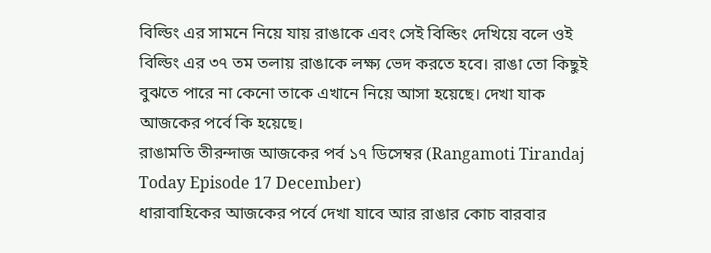বিল্ডিং এর সামনে নিয়ে যায় রাঙাকে এবং সেই বিল্ডিং দেখিয়ে বলে ওই বিল্ডিং এর ৩৭ তম তলায় রাঙাকে লক্ষ্য ভেদ করতে হবে। রাঙা তো কিছুই বুঝতে পারে না কেনো তাকে এখানে নিয়ে আসা হয়েছে। দেখা যাক আজকের পর্বে কি হয়েছে।
রাঙামতি তীরন্দাজ আজকের পর্ব ১৭ ডিসেম্বর (Rangamoti Tirandaj Today Episode 17 December)
ধারাবাহিকের আজকের পর্বে দেখা যাবে আর রাঙার কোচ বারবার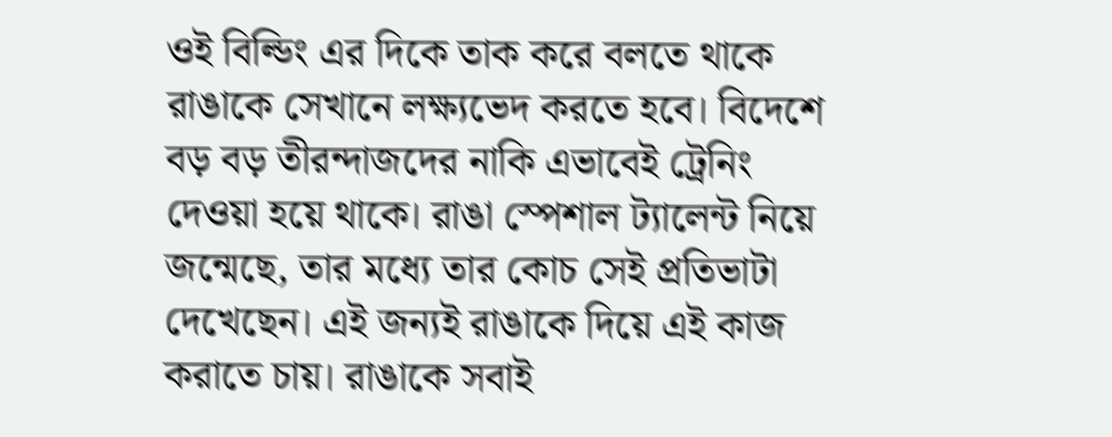ওই বিল্ডিং এর দিকে তাক করে বলতে থাকে রাঙাকে সেখানে লক্ষ্যভেদ করতে হবে। বিদেশে বড় বড় তীরন্দাজদের নাকি এভাবেই ট্রেনিং দেওয়া হয়ে থাকে। রাঙা স্পেশাল ট্যালেন্ট নিয়ে জন্মেছে, তার মধ্যে তার কোচ সেই প্রতিভাটা দেখেছেন। এই জন্যই রাঙাকে দিয়ে এই কাজ করাতে চায়। রাঙাকে সবাই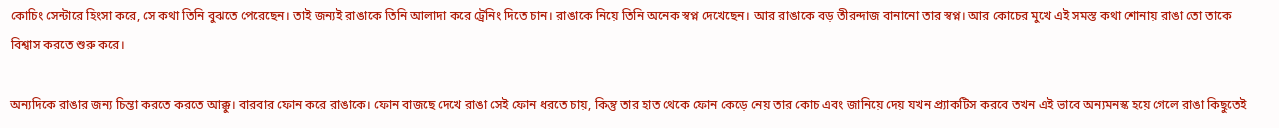কোচিং সেন্টারে হিংসা করে, সে কথা তিনি বুঝতে পেরেছেন। তাই জন্যই রাঙাকে তিনি আলাদা করে ট্রেনিং দিতে চান। রাঙাকে নিয়ে তিনি অনেক স্বপ্ন দেখেছেন। আর রাঙাকে বড় তীরন্দাজ বানানো তার স্বপ্ন। আর কোচের মুখে এই সমস্ত কথা শোনায় রাঙা তো তাকে বিশ্বাস করতে শুরু করে।

অন্যদিকে রাঙার জন্য চিন্তা করতে করতে আক্কু। বারবার ফোন করে রাঙাকে। ফোন বাজছে দেখে রাঙা সেই ফোন ধরতে চায়, কিন্তু তার হাত থেকে ফোন কেড়ে নেয় তার কোচ এবং জানিয়ে দেয় যখন প্র্যাকটিস করবে তখন এই ভাবে অন্যমনস্ক হয়ে গেলে রাঙা কিছুতেই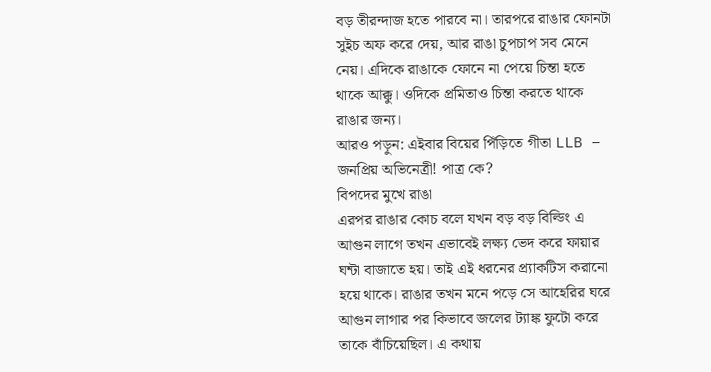বড় তীরন্দাজ হতে পারবে না। তারপরে রাঙার ফোনটা সুইচ অফ করে দেয়, আর রাঙা চুপচাপ সব মেনে নেয়। এদিকে রাঙাকে ফোনে না পেয়ে চিন্তা হতে থাকে আক্কু। ওদিকে প্রমিতাও চিন্তা করতে থাকে রাঙার জন্য।
আরও পড়ুন: এইবার বিয়ের পিঁড়িতে গীতা LLB – জনপ্রিয় অভিনেত্রী! পাত্র কে?
বিপদের মুখে রাঙা
এরপর রাঙার কোচ বলে যখন বড় বড় বিল্ডিং এ আগুন লাগে তখন এভাবেই লক্ষ্য ভেদ করে ফায়ার ঘন্টা বাজাতে হয়। তাই এই ধরনের প্র্যাকটিস করানো হয়ে থাকে। রাঙার তখন মনে পড়ে সে আহেরির ঘরে আগুন লাগার পর কিভাবে জলের ট্যাঙ্ক ফুটো করে তাকে বাঁচিয়েছিল। এ কথায়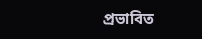প্রভাবিত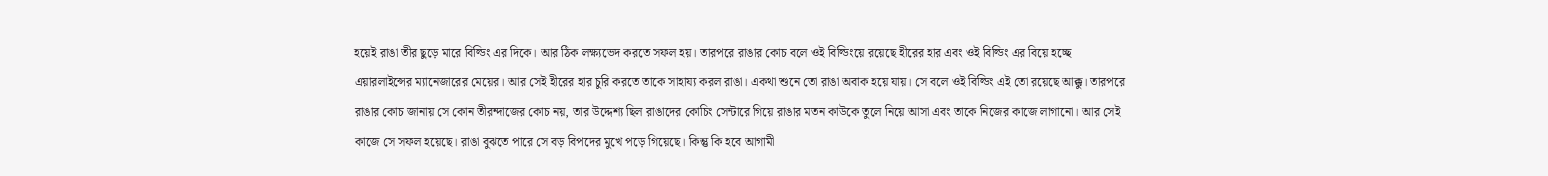হয়েই রাঙা তীর ছুড়ে মারে বিল্ডিং এর দিকে। আর ঠিক লক্ষ্যভেদ করতে সফল হয়। তারপরে রাঙার কোচ বলে ওই বিল্ডিংয়ে রয়েছে হীরের হার এবং ওই বিল্ডিং এর বিয়ে হচ্ছে এয়ারলাইন্সের ম্যানেজারের মেয়ের। আর সেই হীরের হার চুরি করতে তাকে সাহায্য করল রাঙা। একথা শুনে তো রাঙা অবাক হয়ে যায়। সে বলে ওই বিল্ডিং এই তো রয়েছে আক্কু। তারপরে রাঙার কোচ জানায় সে কোন তীরন্দাজের কোচ নয়, তার উদ্দেশ্য ছিল রাঙাদের কোচিং সেন্টারে গিয়ে রাঙার মতন কাউকে তুলে নিয়ে আসা এবং তাকে নিজের কাজে লাগানো। আর সেই কাজে সে সফল হয়েছে। রাঙা বুঝতে পারে সে বড় বিপদের মুখে পড়ে গিয়েছে। কিন্তু কি হবে আগামী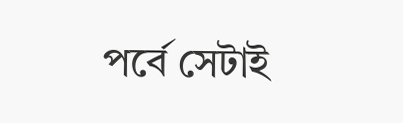পর্বে সেটাই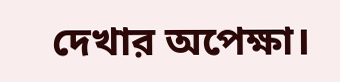দেখার অপেক্ষা।